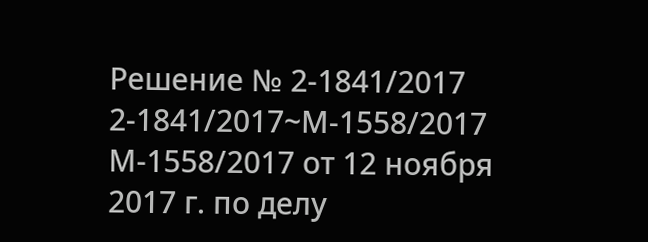Решение № 2-1841/2017 2-1841/2017~М-1558/2017 М-1558/2017 от 12 ноября 2017 г. по делу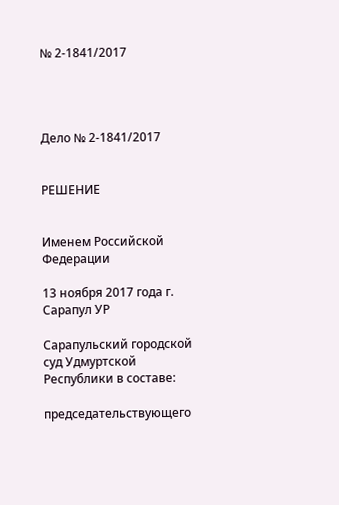№ 2-1841/2017




Дело № 2-1841/2017


РЕШЕНИЕ


Именем Российской Федерации

13 ноября 2017 года г. Сарапул УР

Сарапульский городской суд Удмуртской Республики в составе:

председательствующего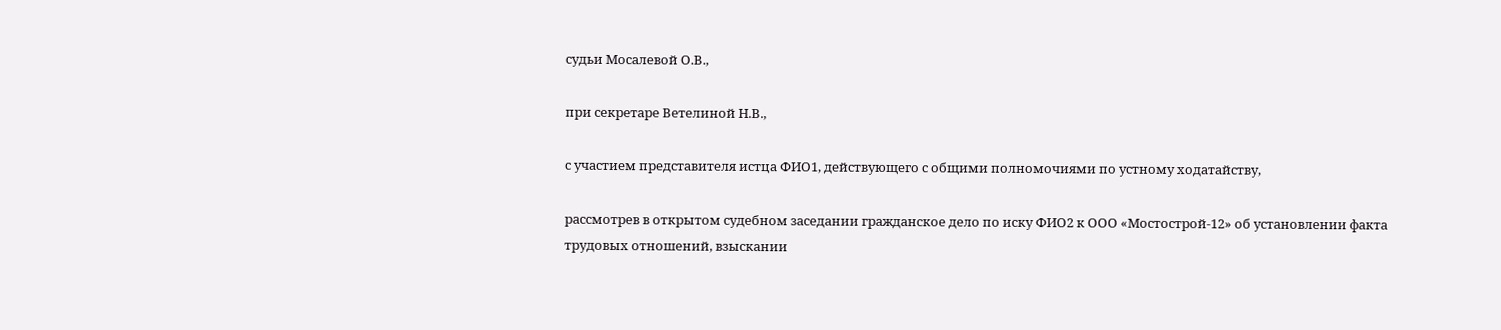судьи Мосалевой О.В.,

при секретаре Ветелиной Н.В.,

с участием представителя истца ФИО1, действующего с общими полномочиями по устному ходатайству,

рассмотрев в открытом судебном заседании гражданское дело по иску ФИО2 к ООО «Мостострой-12» об установлении факта трудовых отношений, взыскании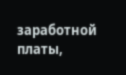заработной платы,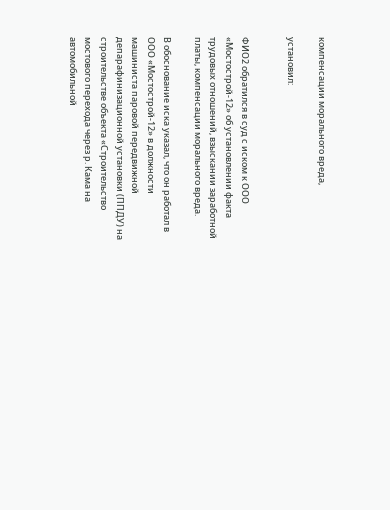компенсации морального вреда,

установил:


ФИО2 обратился в суд с иском к ООО «Мостострой-12» об установлении факта трудовых отношений, взыскании заработной платы, компенсации морального вреда.

В обоснование иска указал, что он работал в ООО «Мостострой-12» в должности машиниста паровой передвижной депарафинизационной установки (ППДУ) на строительстве объекта «Строительство мостового перехода через р. Кама на автомобильной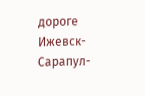дороге Ижевск-Сарапул-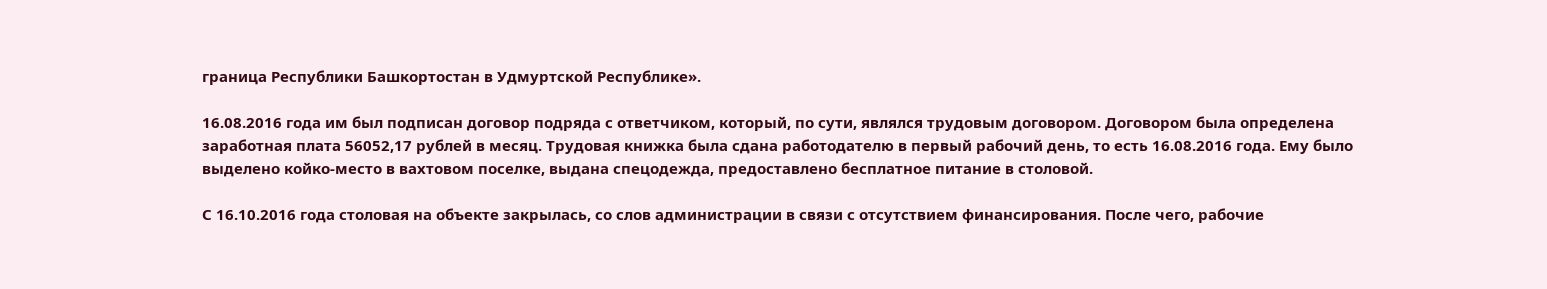граница Республики Башкортостан в Удмуртской Республике».

16.08.2016 года им был подписан договор подряда с ответчиком, который, по сути, являлся трудовым договором. Договором была определена заработная плата 56052,17 рублей в месяц. Трудовая книжка была сдана работодателю в первый рабочий день, то есть 16.08.2016 года. Ему было выделено койко-место в вахтовом поселке, выдана спецодежда, предоставлено бесплатное питание в столовой.

С 16.10.2016 года столовая на объекте закрылась, со слов администрации в связи с отсутствием финансирования. После чего, рабочие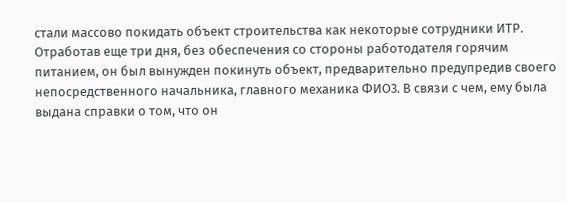стали массово покидать объект строительства как некоторые сотрудники ИТР. Отработав еще три дня, без обеспечения со стороны работодателя горячим питанием, он был вынужден покинуть объект, предварительно предупредив своего непосредственного начальника, главного механика ФИО3. В связи с чем, ему была выдана справки о том, что он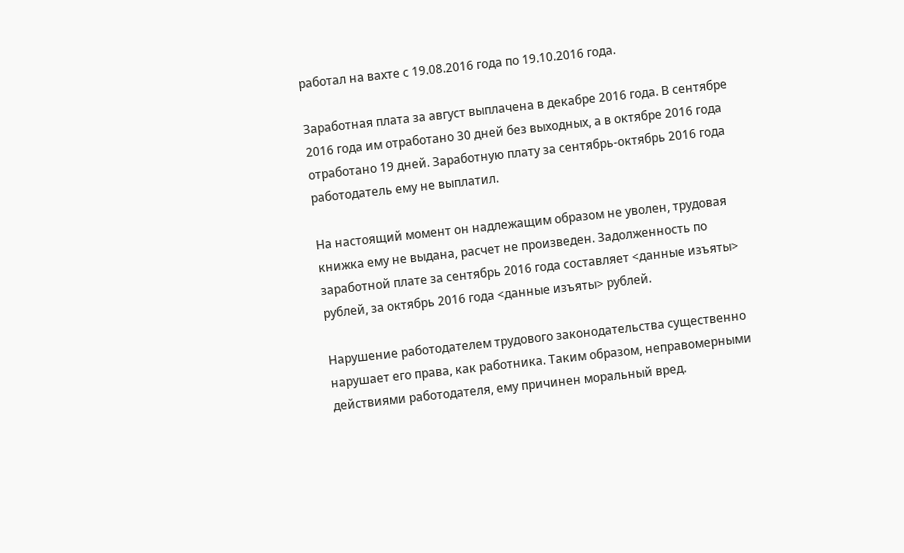работал на вахте с 19.08.2016 года по 19.10.2016 года.

Заработная плата за август выплачена в декабре 2016 года. В сентябре 2016 года им отработано 30 дней без выходных, а в октябре 2016 года отработано 19 дней. Заработную плату за сентябрь-октябрь 2016 года работодатель ему не выплатил.

На настоящий момент он надлежащим образом не уволен, трудовая книжка ему не выдана, расчет не произведен. Задолженность по заработной плате за сентябрь 2016 года составляет <данные изъяты> рублей, за октябрь 2016 года <данные изъяты> рублей.

Нарушение работодателем трудового законодательства существенно нарушает его права, как работника. Таким образом, неправомерными действиями работодателя, ему причинен моральный вред.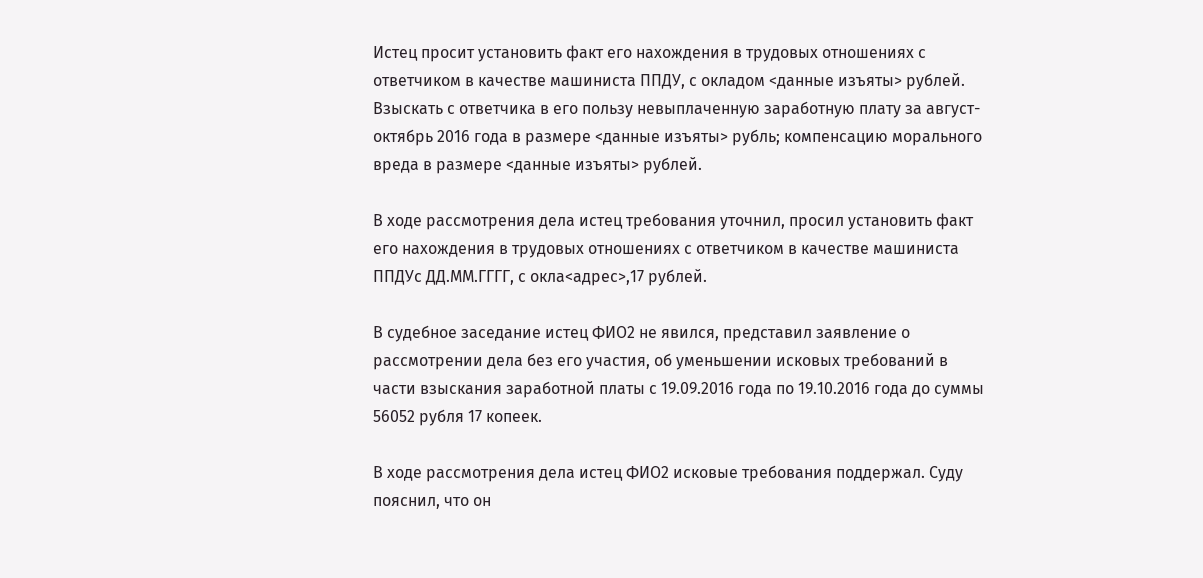Истец просит установить факт его нахождения в трудовых отношениях с ответчиком в качестве машиниста ППДУ, с окладом <данные изъяты> рублей. Взыскать с ответчика в его пользу невыплаченную заработную плату за август-октябрь 2016 года в размере <данные изъяты> рубль; компенсацию морального вреда в размере <данные изъяты> рублей.

В ходе рассмотрения дела истец требования уточнил, просил установить факт его нахождения в трудовых отношениях с ответчиком в качестве машиниста ППДУс ДД.ММ.ГГГГ, с окла<адрес>,17 рублей.

В судебное заседание истец ФИО2 не явился, представил заявление о рассмотрении дела без его участия, об уменьшении исковых требований в части взыскания заработной платы с 19.09.2016 года по 19.10.2016 года до суммы 56052 рубля 17 копеек.

В ходе рассмотрения дела истец ФИО2 исковые требования поддержал. Суду пояснил, что он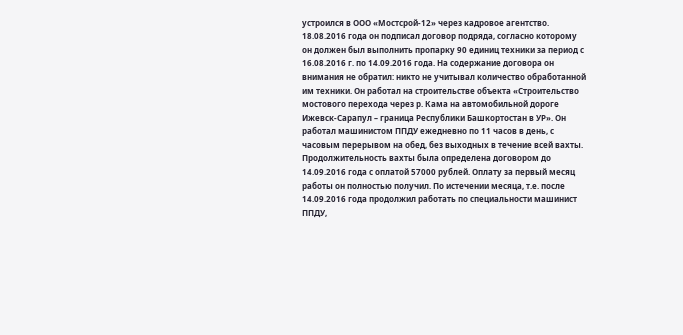устроился в ООО «Мостсрой-12» через кадровое агентство. 18.08.2016 года он подписал договор подряда, согласно которому он должен был выполнить пропарку 90 единиц техники за период с 16.08.2016 г. по 14.09.2016 года. На содержание договора он внимания не обратил: никто не учитывал количество обработанной им техники. Он работал на строительстве объекта «Строительство мостового перехода через р. Кама на автомобильной дороге Ижевск-Сарапул – граница Республики Башкортостан в УР». Он работал машинистом ППДУ ежедневно по 11 часов в день, с часовым перерывом на обед, без выходных в течение всей вахты. Продолжительность вахты была определена договором до 14.09.2016 года с оплатой 57000 рублей. Оплату за первый месяц работы он полностью получил. По истечении месяца, т.е. после 14.09.2016 года продолжил работать по специальности машинист ППДУ,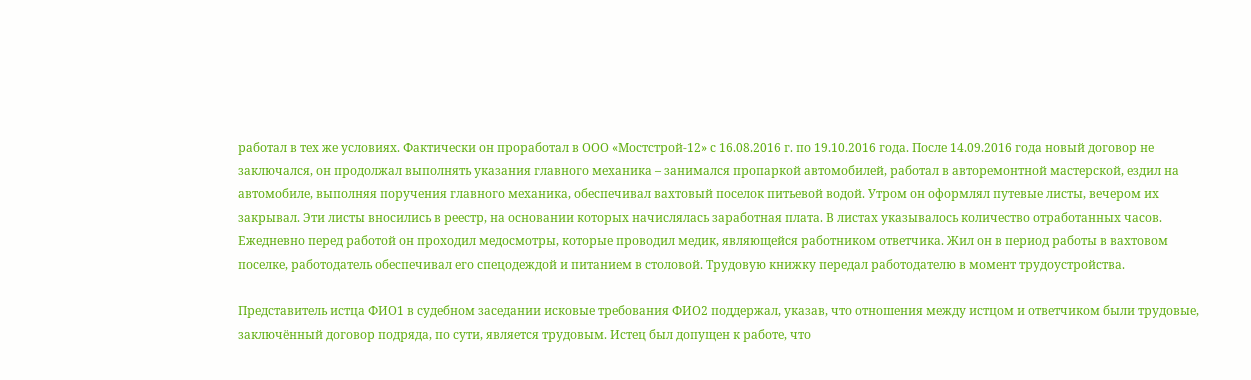работал в тех же условиях. Фактически он проработал в ООО «Мостстрой-12» с 16.08.2016 г. по 19.10.2016 года. После 14.09.2016 года новый договор не заключался, он продолжал выполнять указания главного механика – занимался пропаркой автомобилей, работал в авторемонтной мастерской, ездил на автомобиле, выполняя поручения главного механика, обеспечивал вахтовый поселок питьевой водой. Утром он оформлял путевые листы, вечером их закрывал. Эти листы вносились в реестр, на основании которых начислялась заработная плата. В листах указывалось количество отработанных часов. Ежедневно перед работой он проходил медосмотры, которые проводил медик, являющейся работником ответчика. Жил он в период работы в вахтовом поселке, работодатель обеспечивал его спецодеждой и питанием в столовой. Трудовую книжку передал работодателю в момент трудоустройства.

Представитель истца ФИО1 в судебном заседании исковые требования ФИО2 поддержал, указав, что отношения между истцом и ответчиком были трудовые, заключённый договор подряда, по сути, является трудовым. Истец был допущен к работе, что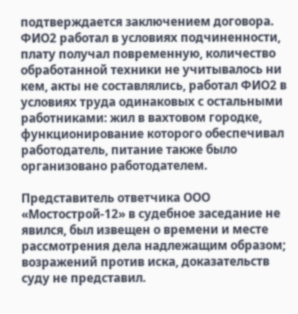подтверждается заключением договора. ФИО2 работал в условиях подчиненности, плату получал повременную, количество обработанной техники не учитывалось ни кем, акты не составлялись, работал ФИО2 в условиях труда одинаковых с остальными работниками: жил в вахтовом городке, функционирование которого обеспечивал работодатель, питание также было организовано работодателем.

Представитель ответчика ООО «Мостострой-12» в судебное заседание не явился, был извещен о времени и месте рассмотрения дела надлежащим образом; возражений против иска, доказательств суду не представил.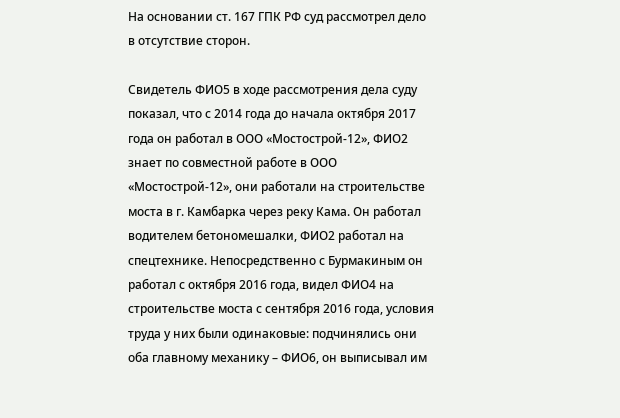На основании ст. 167 ГПК РФ суд рассмотрел дело в отсутствие сторон.

Свидетель ФИО5 в ходе рассмотрения дела суду показал, что с 2014 года до начала октября 2017 года он работал в ООО «Мостострой-12», ФИО2 знает по совместной работе в ООО «Мостострой-12», они работали на строительстве моста в г. Камбарка через реку Кама. Он работал водителем бетономешалки, ФИО2 работал на спецтехнике. Непосредственно с Бурмакиным он работал с октября 2016 года, видел ФИО4 на строительстве моста с сентября 2016 года, условия труда у них были одинаковые: подчинялись они оба главному механику – ФИО6, он выписывал им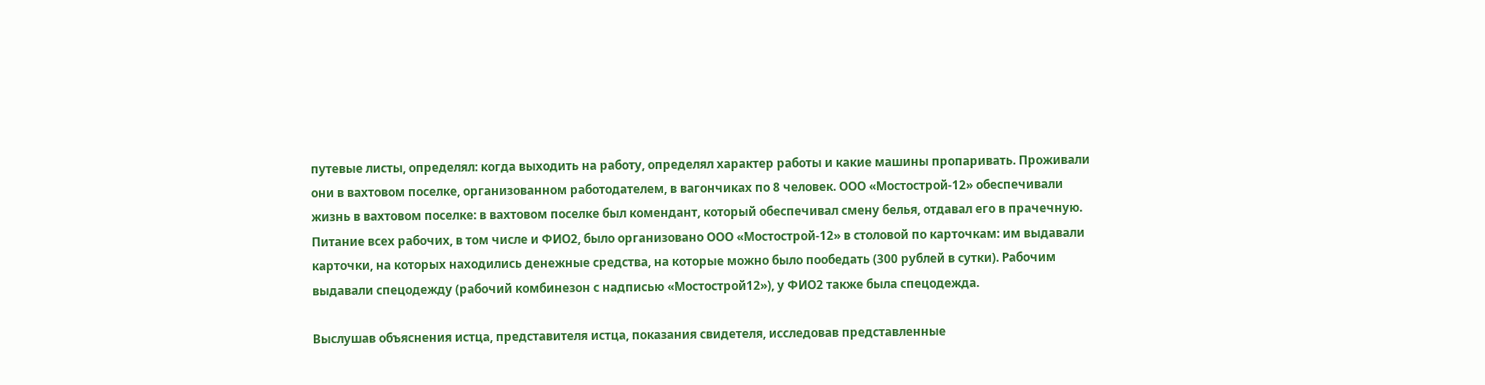путевые листы, определял: когда выходить на работу, определял характер работы и какие машины пропаривать. Проживали они в вахтовом поселке, организованном работодателем, в вагончиках по 8 человек. ООО «Мостострой-12» обеспечивали жизнь в вахтовом поселке: в вахтовом поселке был комендант, который обеспечивал смену белья, отдавал его в прачечную. Питание всех рабочих, в том числе и ФИО2, было организовано ООО «Мостострой-12» в столовой по карточкам: им выдавали карточки, на которых находились денежные средства, на которые можно было пообедать (300 рублей в сутки). Рабочим выдавали спецодежду (рабочий комбинезон с надписью «Мостострой12»), у ФИО2 также была спецодежда.

Выслушав объяснения истца, представителя истца, показания свидетеля, исследовав представленные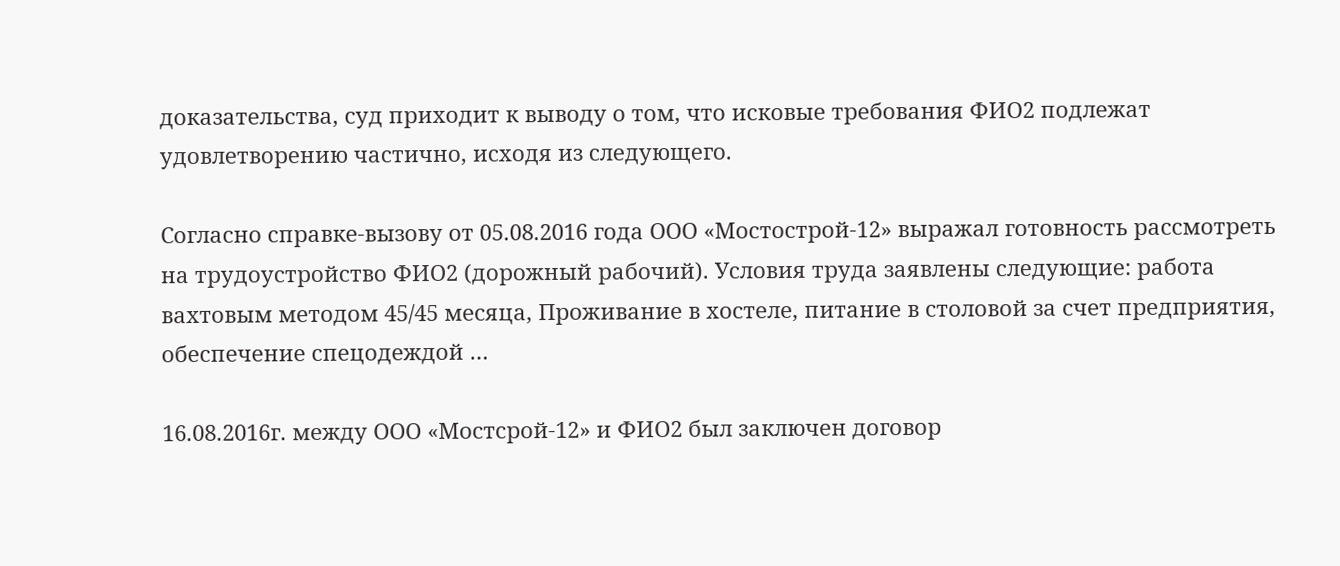доказательства, суд приходит к выводу о том, что исковые требования ФИО2 подлежат удовлетворению частично, исходя из следующего.

Согласно справке-вызову от 05.08.2016 года ООО «Мостострой-12» выражал готовность рассмотреть на трудоустройство ФИО2 (дорожный рабочий). Условия труда заявлены следующие: работа вахтовым методом 45/45 месяца, Проживание в хостеле, питание в столовой за счет предприятия, обеспечение спецодеждой …

16.08.2016г. между ООО «Мостсрой-12» и ФИО2 был заключен договор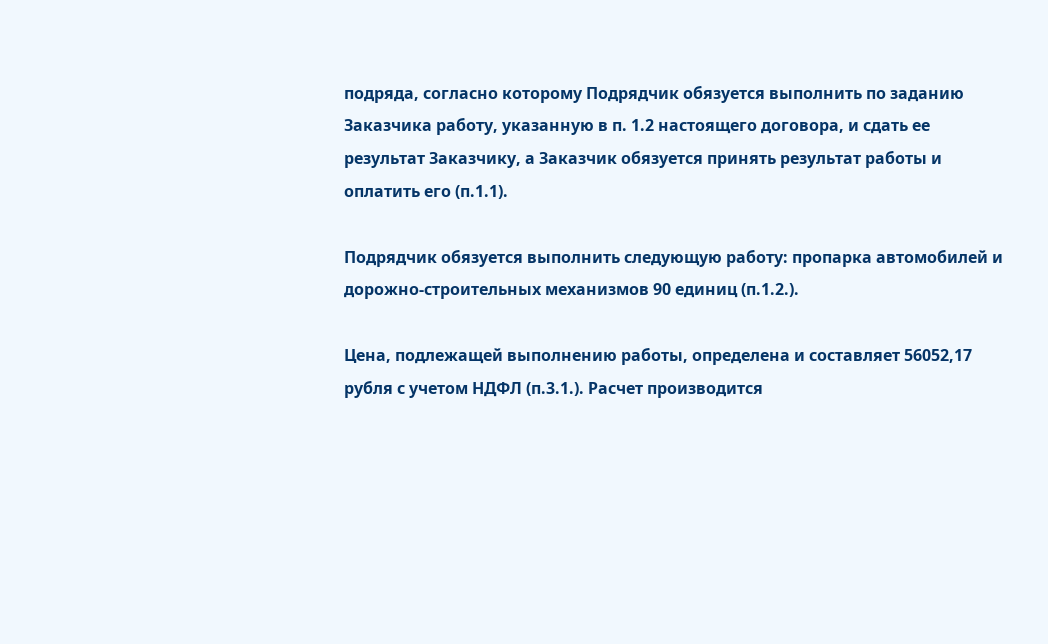подряда, согласно которому Подрядчик обязуется выполнить по заданию Заказчика работу, указанную в п. 1.2 настоящего договора, и сдать ее результат Заказчику, а Заказчик обязуется принять результат работы и оплатить его (п.1.1).

Подрядчик обязуется выполнить следующую работу: пропарка автомобилей и дорожно-строительных механизмов 90 единиц (п.1.2.).

Цена, подлежащей выполнению работы, определена и составляет 56052,17 рубля с учетом НДФЛ (п.3.1.). Расчет производится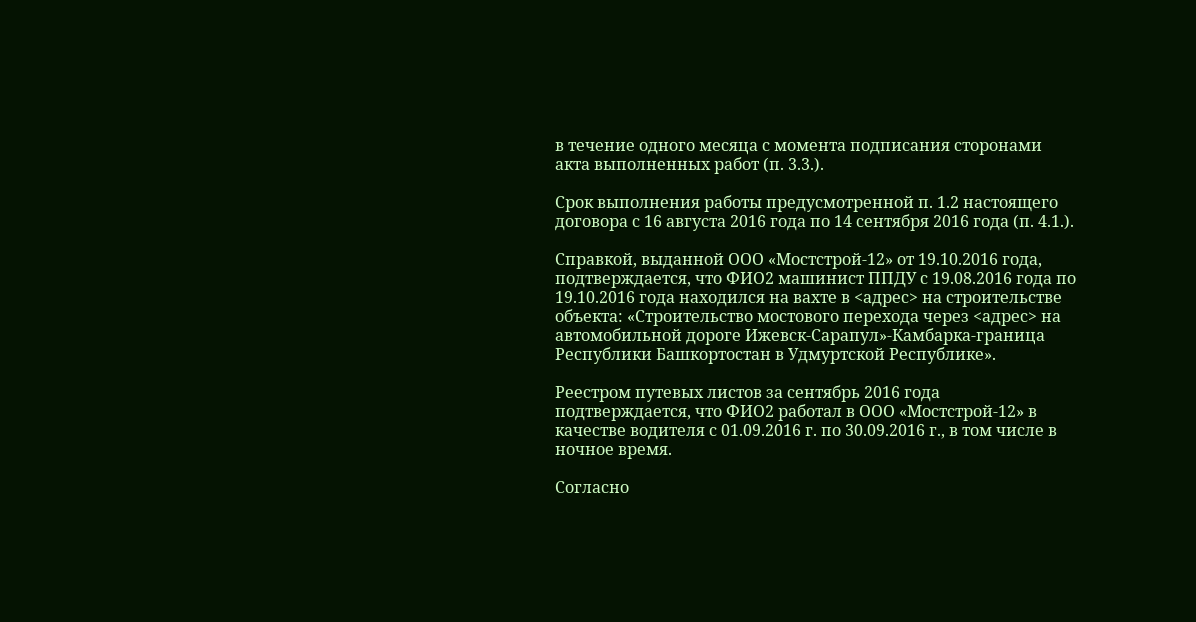в течение одного месяца с момента подписания сторонами акта выполненных работ (п. 3.3.).

Срок выполнения работы предусмотренной п. 1.2 настоящего договора с 16 августа 2016 года по 14 сентября 2016 года (п. 4.1.).

Справкой, выданной ООО «Мостстрой-12» от 19.10.2016 года, подтверждается, что ФИО2 машинист ППДУ с 19.08.2016 года по 19.10.2016 года находился на вахте в <адрес> на строительстве объекта: «Строительство мостового перехода через <адрес> на автомобильной дороге Ижевск-Сарапул»-Камбарка-граница Республики Башкортостан в Удмуртской Республике».

Реестром путевых листов за сентябрь 2016 года подтверждается, что ФИО2 работал в ООО «Мостстрой-12» в качестве водителя с 01.09.2016 г. по 30.09.2016 г., в том числе в ночное время.

Согласно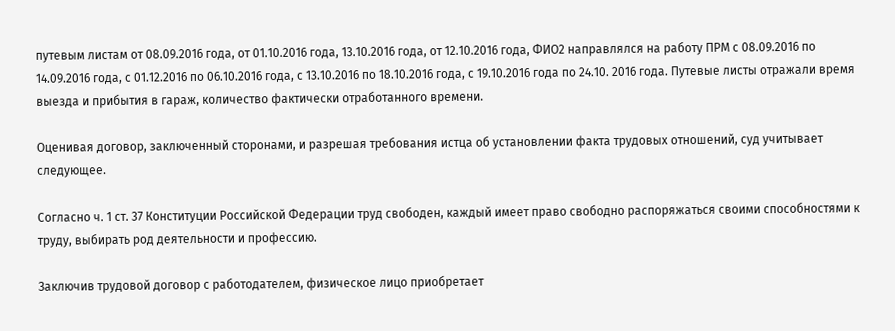путевым листам от 08.09.2016 года, от 01.10.2016 года, 13.10.2016 года, от 12.10.2016 года, ФИО2 направлялся на работу ПРМ с 08.09.2016 по 14.09.2016 года, с 01.12.2016 по 06.10.2016 года, с 13.10.2016 по 18.10.2016 года, с 19.10.2016 года по 24.10. 2016 года. Путевые листы отражали время выезда и прибытия в гараж, количество фактически отработанного времени.

Оценивая договор, заключенный сторонами, и разрешая требования истца об установлении факта трудовых отношений, суд учитывает следующее.

Согласно ч. 1 ст. 37 Конституции Российской Федерации труд свободен, каждый имеет право свободно распоряжаться своими способностями к труду, выбирать род деятельности и профессию.

Заключив трудовой договор с работодателем, физическое лицо приобретает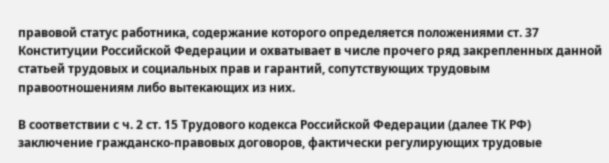правовой статус работника, содержание которого определяется положениями ст. 37 Конституции Российской Федерации и охватывает в числе прочего ряд закрепленных данной статьей трудовых и социальных прав и гарантий, сопутствующих трудовым правоотношениям либо вытекающих из них.

В соответствии с ч. 2 ст. 15 Трудового кодекса Российской Федерации (далее ТК РФ) заключение гражданско-правовых договоров, фактически регулирующих трудовые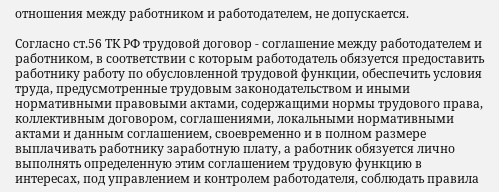отношения между работником и работодателем, не допускается.

Согласно ст.56 ТК РФ трудовой договор - соглашение между работодателем и работником, в соответствии с которым работодатель обязуется предоставить работнику работу по обусловленной трудовой функции, обеспечить условия труда, предусмотренные трудовым законодательством и иными нормативными правовыми актами, содержащими нормы трудового права, коллективным договором, соглашениями, локальными нормативными актами и данным соглашением, своевременно и в полном размере выплачивать работнику заработную плату, а работник обязуется лично выполнять определенную этим соглашением трудовую функцию в интересах, под управлением и контролем работодателя, соблюдать правила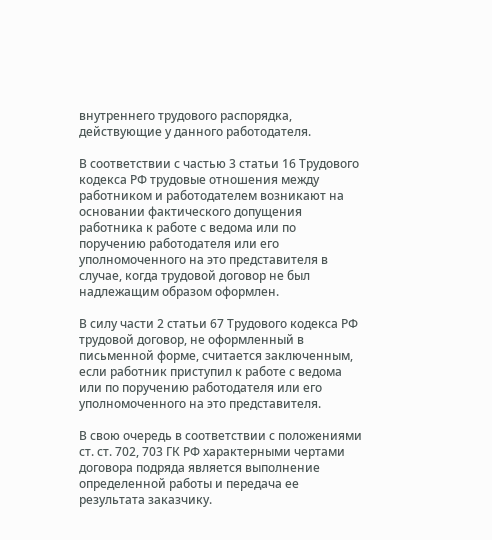внутреннего трудового распорядка, действующие у данного работодателя.

В соответствии с частью 3 статьи 16 Трудового кодекса РФ трудовые отношения между работником и работодателем возникают на основании фактического допущения работника к работе с ведома или по поручению работодателя или его уполномоченного на это представителя в случае, когда трудовой договор не был надлежащим образом оформлен.

В силу части 2 статьи 67 Трудового кодекса РФ трудовой договор, не оформленный в письменной форме, считается заключенным, если работник приступил к работе с ведома или по поручению работодателя или его уполномоченного на это представителя.

В свою очередь в соответствии с положениями ст. ст. 702, 703 ГК РФ характерными чертами договора подряда является выполнение определенной работы и передача ее результата заказчику.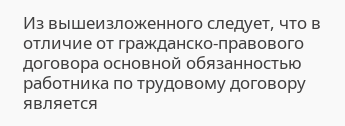Из вышеизложенного следует, что в отличие от гражданско-правового договора основной обязанностью работника по трудовому договору является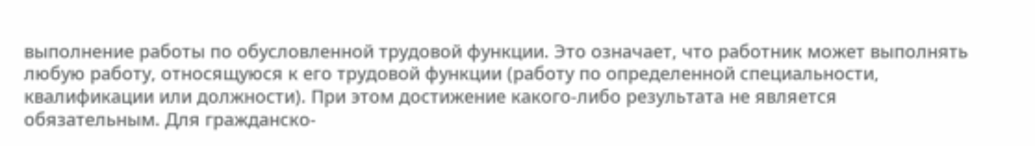выполнение работы по обусловленной трудовой функции. Это означает, что работник может выполнять любую работу, относящуюся к его трудовой функции (работу по определенной специальности, квалификации или должности). При этом достижение какого-либо результата не является обязательным. Для гражданско-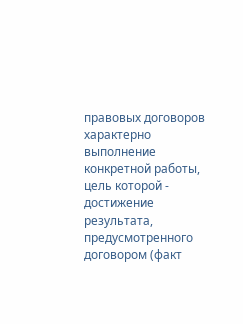правовых договоров характерно выполнение конкретной работы, цель которой - достижение результата, предусмотренного договором (факт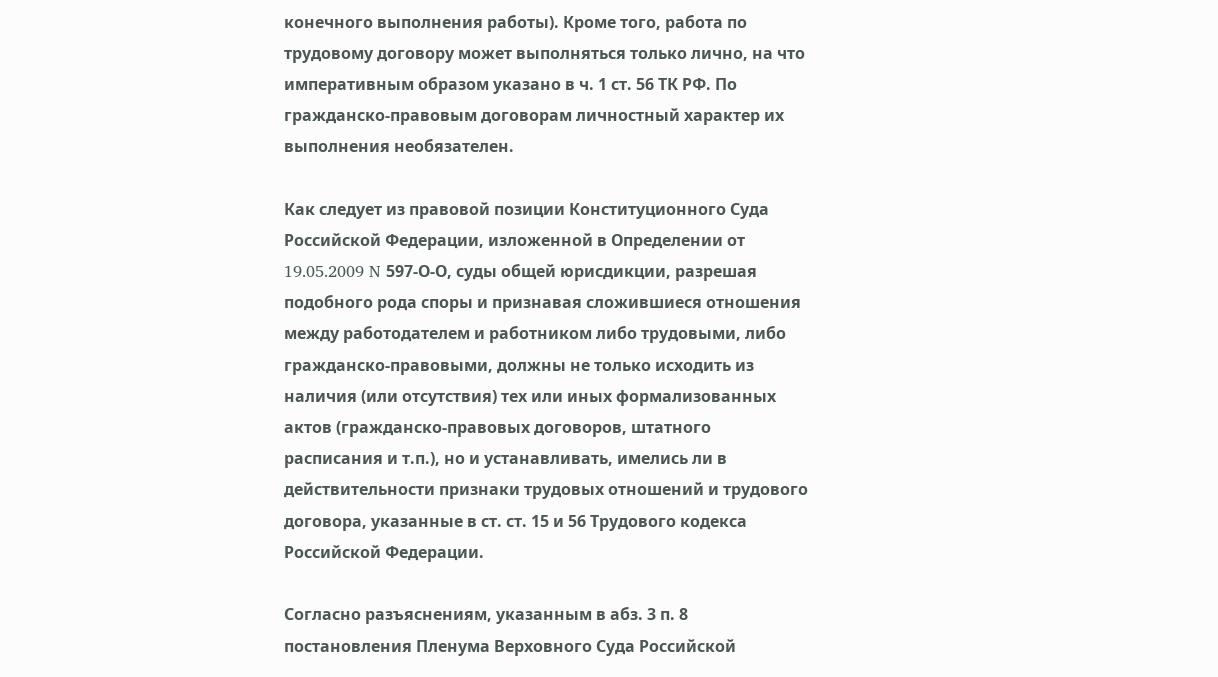конечного выполнения работы). Кроме того, работа по трудовому договору может выполняться только лично, на что императивным образом указано в ч. 1 ст. 56 ТК РФ. По гражданско-правовым договорам личностный характер их выполнения необязателен.

Как следует из правовой позиции Конституционного Суда Российской Федерации, изложенной в Определении от 19.05.2009 N 597-О-О, суды общей юрисдикции, разрешая подобного рода споры и признавая сложившиеся отношения между работодателем и работником либо трудовыми, либо гражданско-правовыми, должны не только исходить из наличия (или отсутствия) тех или иных формализованных актов (гражданско-правовых договоров, штатного расписания и т.п.), но и устанавливать, имелись ли в действительности признаки трудовых отношений и трудового договора, указанные в ст. ст. 15 и 56 Трудового кодекса Российской Федерации.

Согласно разъяснениям, указанным в абз. 3 п. 8 постановления Пленума Верховного Суда Российской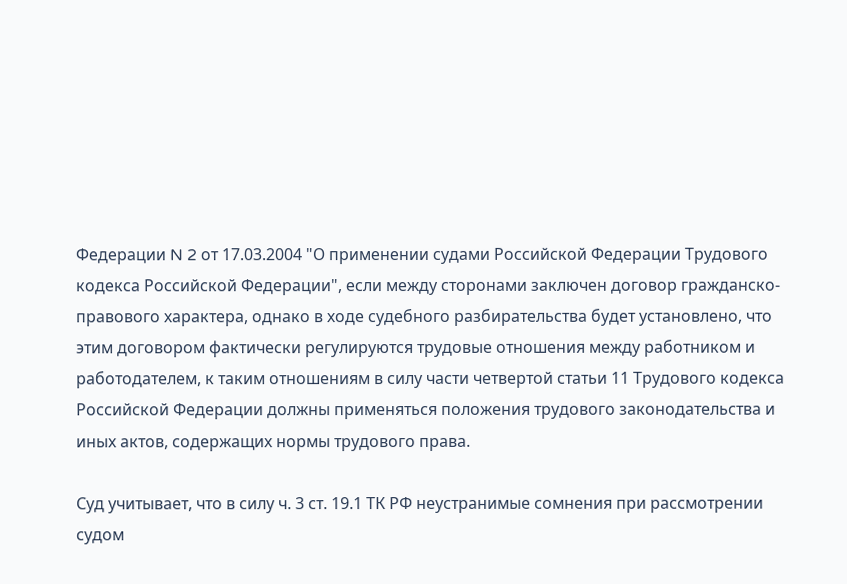Федерации N 2 от 17.03.2004 "О применении судами Российской Федерации Трудового кодекса Российской Федерации", если между сторонами заключен договор гражданско-правового характера, однако в ходе судебного разбирательства будет установлено, что этим договором фактически регулируются трудовые отношения между работником и работодателем, к таким отношениям в силу части четвертой статьи 11 Трудового кодекса Российской Федерации должны применяться положения трудового законодательства и иных актов, содержащих нормы трудового права.

Суд учитывает, что в силу ч. 3 ст. 19.1 ТК РФ неустранимые сомнения при рассмотрении судом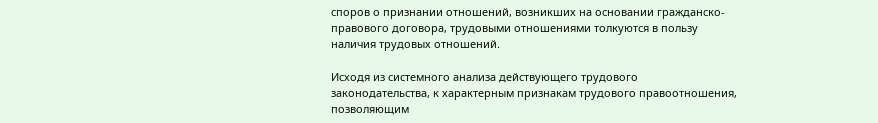споров о признании отношений, возникших на основании гражданско-правового договора, трудовыми отношениями толкуются в пользу наличия трудовых отношений.

Исходя из системного анализа действующего трудового законодательства, к характерным признакам трудового правоотношения, позволяющим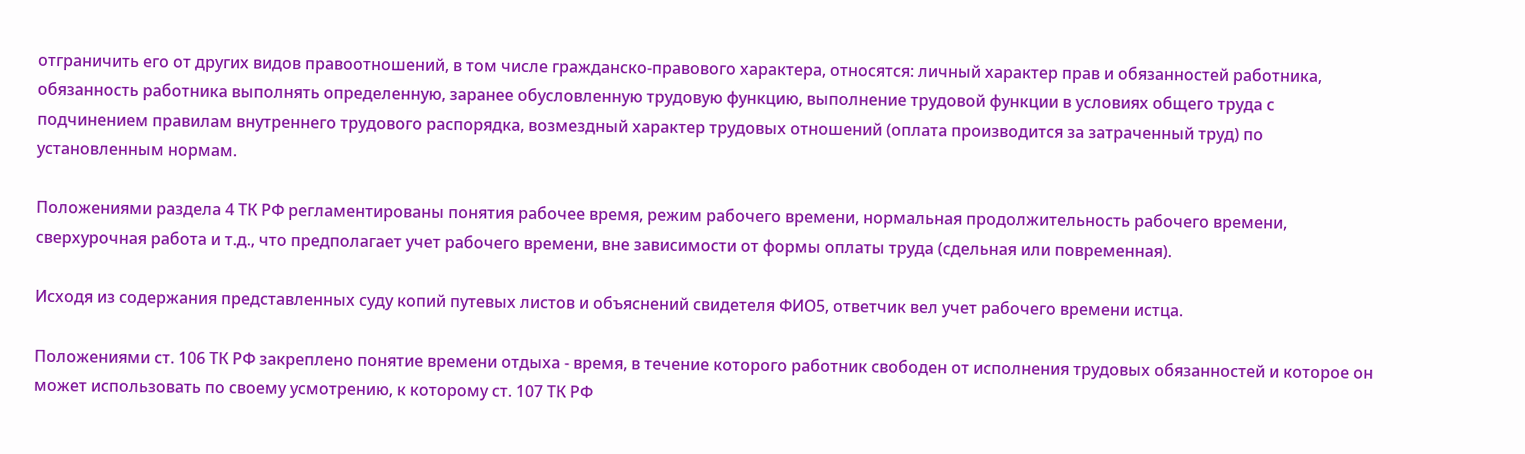отграничить его от других видов правоотношений, в том числе гражданско-правового характера, относятся: личный характер прав и обязанностей работника, обязанность работника выполнять определенную, заранее обусловленную трудовую функцию, выполнение трудовой функции в условиях общего труда с подчинением правилам внутреннего трудового распорядка, возмездный характер трудовых отношений (оплата производится за затраченный труд) по установленным нормам.

Положениями раздела 4 ТК РФ регламентированы понятия рабочее время, режим рабочего времени, нормальная продолжительность рабочего времени, сверхурочная работа и т.д., что предполагает учет рабочего времени, вне зависимости от формы оплаты труда (сдельная или повременная).

Исходя из содержания представленных суду копий путевых листов и объяснений свидетеля ФИО5, ответчик вел учет рабочего времени истца.

Положениями ст. 106 ТК РФ закреплено понятие времени отдыха - время, в течение которого работник свободен от исполнения трудовых обязанностей и которое он может использовать по своему усмотрению, к которому ст. 107 ТК РФ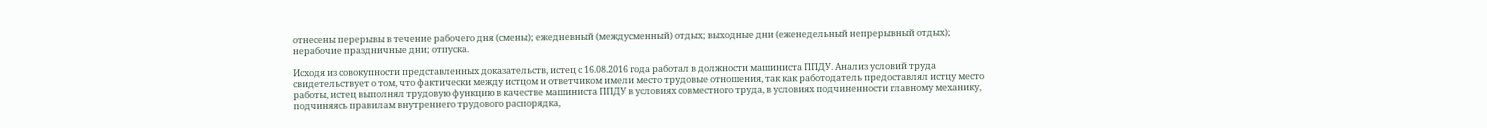отнесены перерывы в течение рабочего дня (смены); ежедневный (междусменный) отдых; выходные дни (еженедельный непрерывный отдых); нерабочие праздничные дни; отпуска.

Исходя из совокупности представленных доказательств, истец с 16.08.2016 года работал в должности машиниста ППДУ. Анализ условий труда свидетельствует о том, что фактически между истцом и ответчиком имели место трудовые отношения, так как работодатель предоставлял истцу место работы, истец выполнял трудовую функцию в качестве машиниста ППДУ в условиях совместного труда, в условиях подчиненности главному механику, подчиняясь правилам внутреннего трудового распорядка,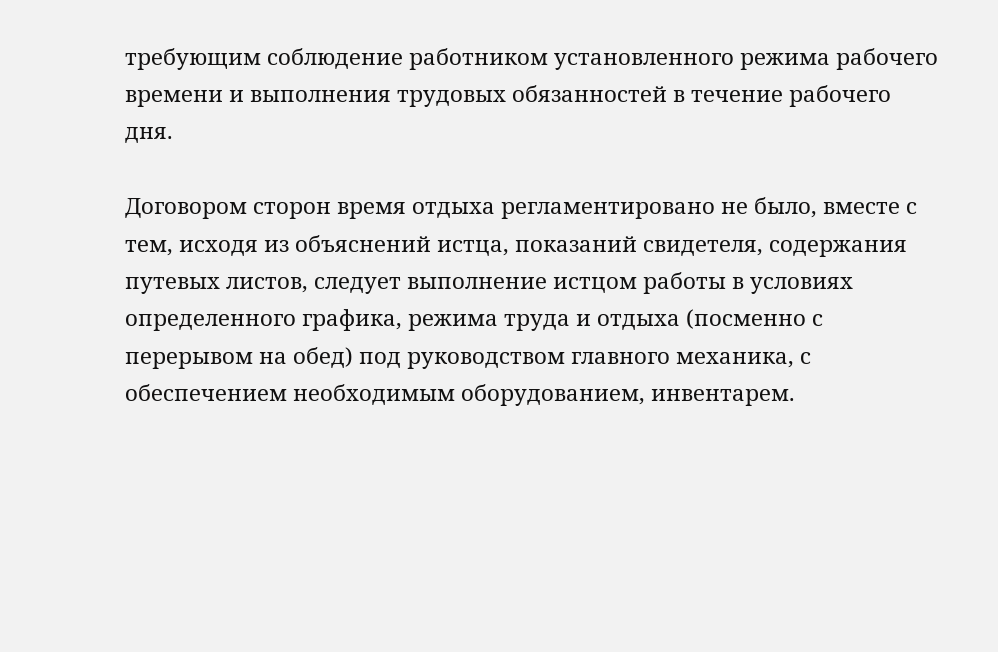требующим соблюдение работником установленного режима рабочего времени и выполнения трудовых обязанностей в течение рабочего дня.

Договором сторон время отдыха регламентировано не было, вместе с тем, исходя из объяснений истца, показаний свидетеля, содержания путевых листов, следует выполнение истцом работы в условиях определенного графика, режима труда и отдыха (посменно с перерывом на обед) под руководством главного механика, с обеспечением необходимым оборудованием, инвентарем.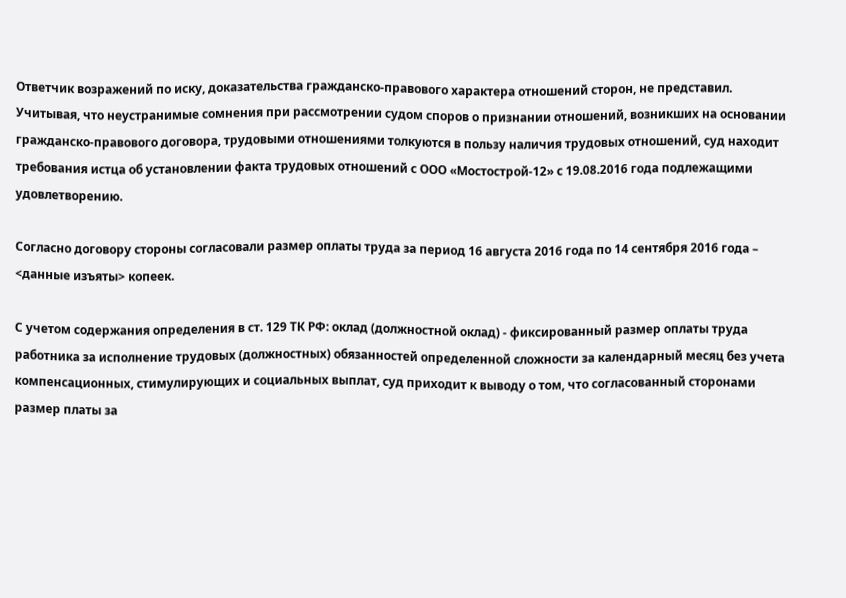Ответчик возражений по иску, доказательства гражданско-правового характера отношений сторон, не представил. Учитывая, что неустранимые сомнения при рассмотрении судом споров о признании отношений, возникших на основании гражданско-правового договора, трудовыми отношениями толкуются в пользу наличия трудовых отношений, суд находит требования истца об установлении факта трудовых отношений с ООО «Мостострой-12» с 19.08.2016 года подлежащими удовлетворению.

Согласно договору стороны согласовали размер оплаты труда за период 16 августа 2016 года по 14 сентября 2016 года – <данные изъяты> копеек.

С учетом содержания определения в ст. 129 ТК РФ: оклад (должностной оклад) - фиксированный размер оплаты труда работника за исполнение трудовых (должностных) обязанностей определенной сложности за календарный месяц без учета компенсационных, стимулирующих и социальных выплат, суд приходит к выводу о том, что согласованный сторонами размер платы за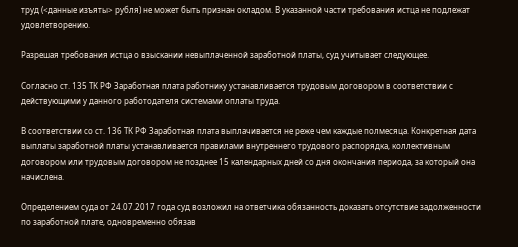труд (<данные изъяты> рубля) не может быть признан окладом. В указанной части требования истца не подлежат удовлетворению.

Разрешая требования истца о взыскании невыплаченной заработной платы, суд учитывает следующее.

Согласно ст. 135 ТК РФ Заработная плата работнику устанавливается трудовым договором в соответствии с действующими у данного работодателя системами оплаты труда.

В соответствии со ст. 136 ТК РФ Заработная плата выплачивается не реже чем каждые полмесяца. Конкретная дата выплаты заработной платы устанавливается правилами внутреннего трудового распорядка, коллективным договором или трудовым договором не позднее 15 календарных дней со дня окончания периода, за который она начислена.

Определением суда от 24.07.2017 года суд возложил на ответчика обязанность доказать отсутствие задолженности по заработной плате, одновременно обязав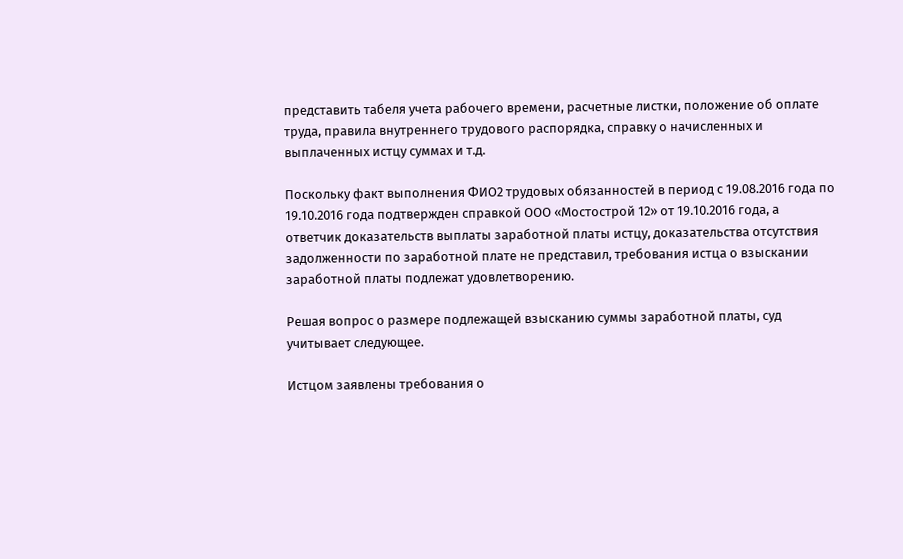представить табеля учета рабочего времени, расчетные листки, положение об оплате труда, правила внутреннего трудового распорядка, справку о начисленных и выплаченных истцу суммах и т.д.

Поскольку факт выполнения ФИО2 трудовых обязанностей в период с 19.08.2016 года по 19.10.2016 года подтвержден справкой ООО «Мостострой 12» от 19.10.2016 года, а ответчик доказательств выплаты заработной платы истцу, доказательства отсутствия задолженности по заработной плате не представил, требования истца о взыскании заработной платы подлежат удовлетворению.

Решая вопрос о размере подлежащей взысканию суммы заработной платы, суд учитывает следующее.

Истцом заявлены требования о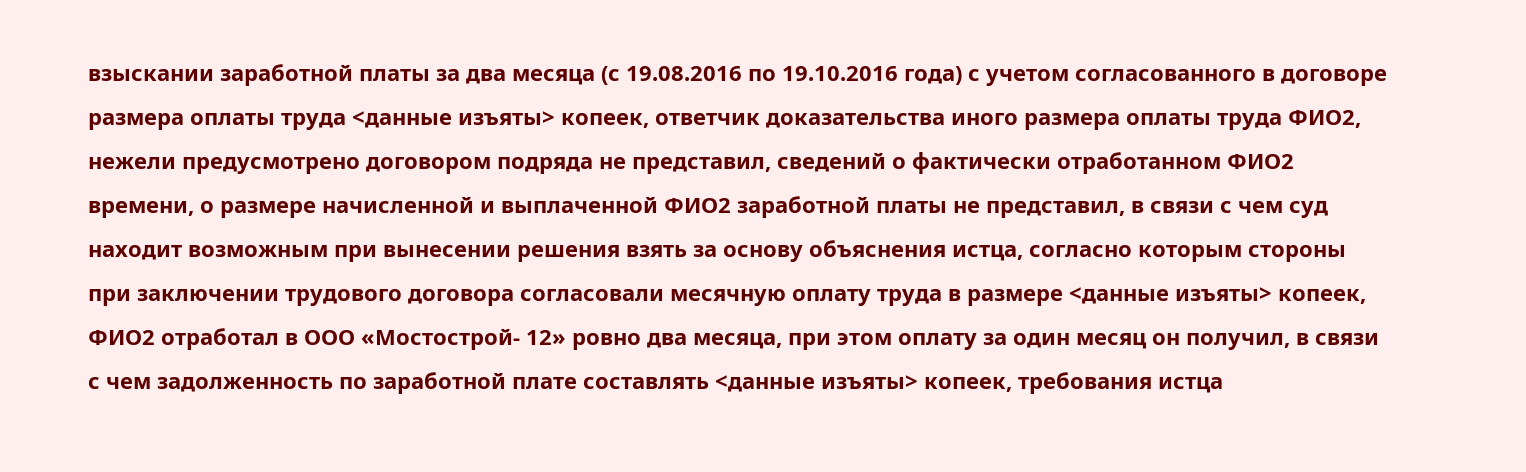взыскании заработной платы за два месяца (с 19.08.2016 по 19.10.2016 года) с учетом согласованного в договоре размера оплаты труда <данные изъяты> копеек, ответчик доказательства иного размера оплаты труда ФИО2, нежели предусмотрено договором подряда не представил, сведений о фактически отработанном ФИО2 времени, о размере начисленной и выплаченной ФИО2 заработной платы не представил, в связи с чем суд находит возможным при вынесении решения взять за основу объяснения истца, согласно которым стороны при заключении трудового договора согласовали месячную оплату труда в размере <данные изъяты> копеек, ФИО2 отработал в ООО «Мостострой- 12» ровно два месяца, при этом оплату за один месяц он получил, в связи с чем задолженность по заработной плате составлять <данные изъяты> копеек, требования истца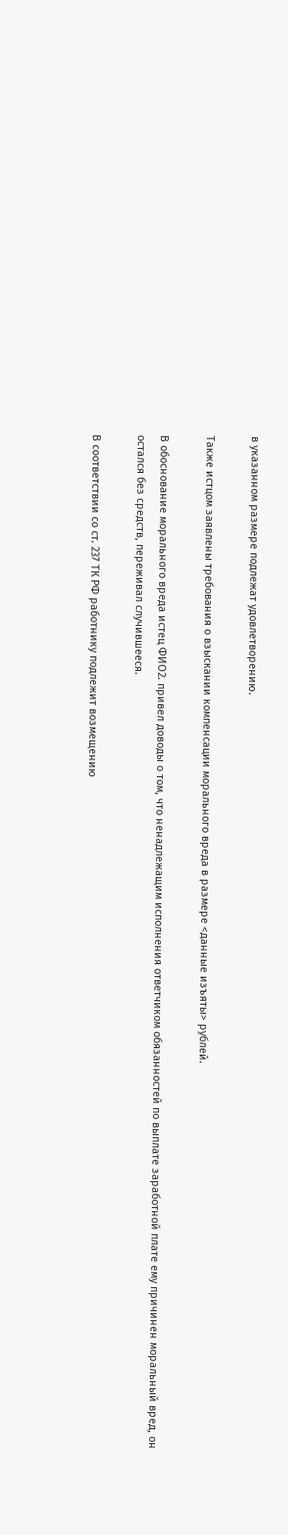в указанном размере подлежат удовлетворению.

Также истцом заявлены требования о взыскании компенсации морального вреда в размере <данные изъяты> рублей.

В обоснование морального вреда истец ФИО2. привел доводы о том, что ненадлежащим исполнения ответчиком обязанностей по выплате заработной плате ему причинен моральный вред, он остался без средств, переживал случившееся.

В соответствии со ст. 237 ТК РФ работнику подлежит возмещению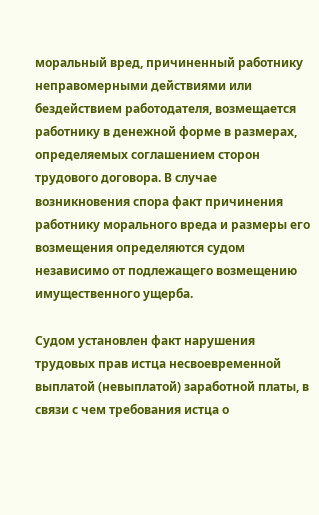моральный вред, причиненный работнику неправомерными действиями или бездействием работодателя, возмещается работнику в денежной форме в размерах, определяемых соглашением сторон трудового договора. В случае возникновения спора факт причинения работнику морального вреда и размеры его возмещения определяются судом независимо от подлежащего возмещению имущественного ущерба.

Судом установлен факт нарушения трудовых прав истца несвоевременной выплатой (невыплатой) заработной платы, в связи с чем требования истца о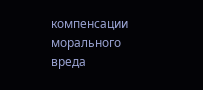компенсации морального вреда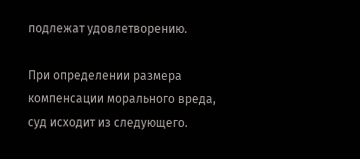подлежат удовлетворению.

При определении размера компенсации морального вреда, суд исходит из следующего.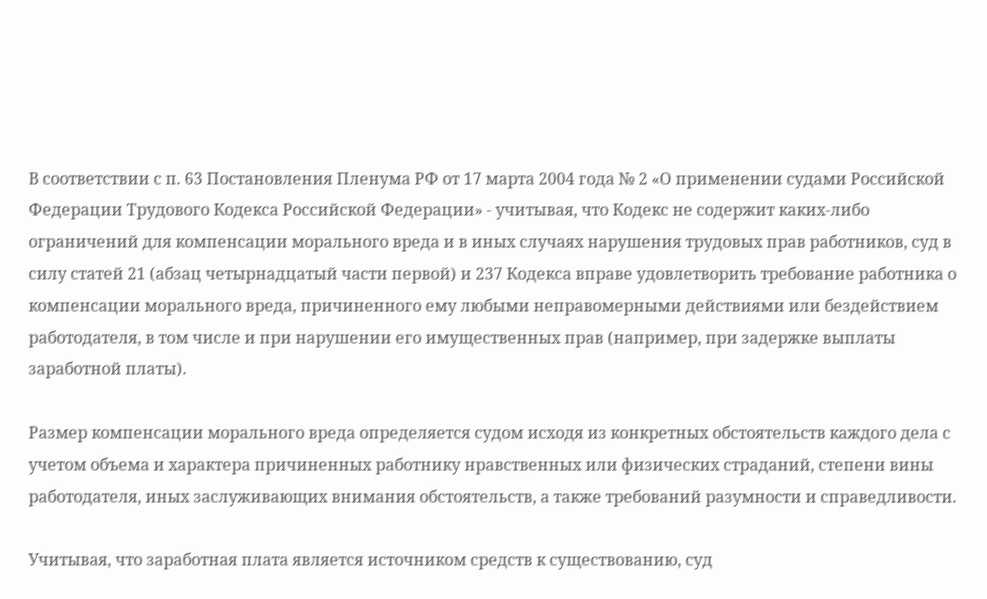В соответствии с п. 63 Постановления Пленума РФ от 17 марта 2004 года № 2 «О применении судами Российской Федерации Трудового Кодекса Российской Федерации» - учитывая, что Кодекс не содержит каких-либо ограничений для компенсации морального вреда и в иных случаях нарушения трудовых прав работников, суд в силу статей 21 (абзац четырнадцатый части первой) и 237 Кодекса вправе удовлетворить требование работника о компенсации морального вреда, причиненного ему любыми неправомерными действиями или бездействием работодателя, в том числе и при нарушении его имущественных прав (например, при задержке выплаты заработной платы).

Размер компенсации морального вреда определяется судом исходя из конкретных обстоятельств каждого дела с учетом объема и характера причиненных работнику нравственных или физических страданий, степени вины работодателя, иных заслуживающих внимания обстоятельств, а также требований разумности и справедливости.

Учитывая, что заработная плата является источником средств к существованию, суд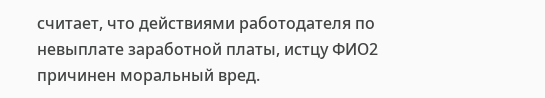считает, что действиями работодателя по невыплате заработной платы, истцу ФИО2 причинен моральный вред.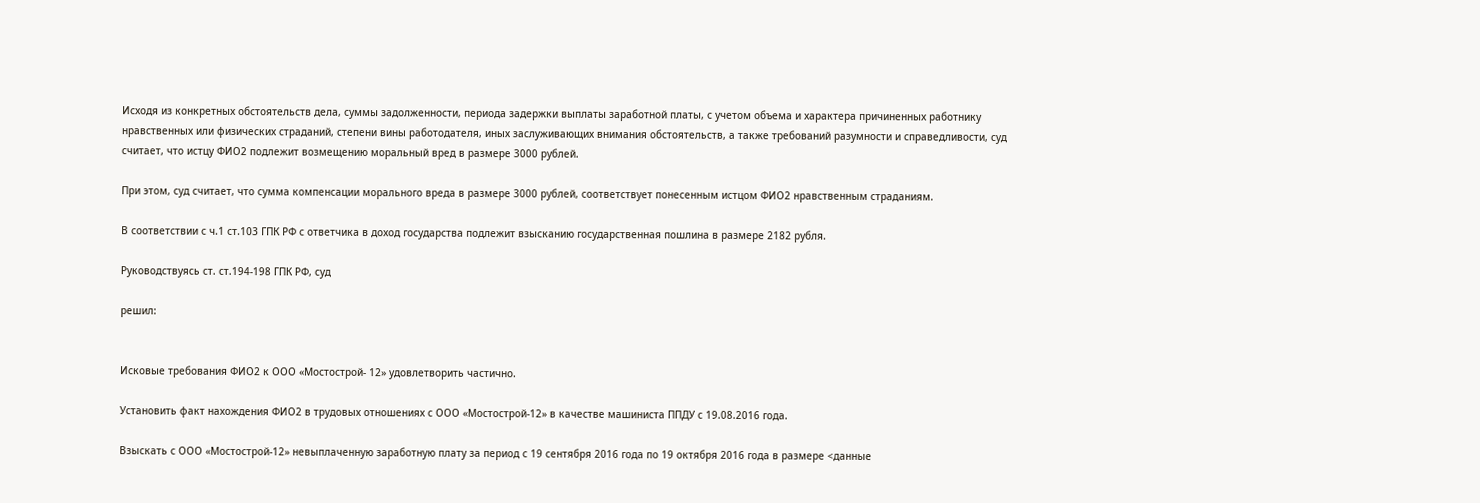Исходя из конкретных обстоятельств дела, суммы задолженности, периода задержки выплаты заработной платы, с учетом объема и характера причиненных работнику нравственных или физических страданий, степени вины работодателя, иных заслуживающих внимания обстоятельств, а также требований разумности и справедливости, суд считает, что истцу ФИО2 подлежит возмещению моральный вред в размере 3000 рублей.

При этом, суд считает, что сумма компенсации морального вреда в размере 3000 рублей, соответствует понесенным истцом ФИО2 нравственным страданиям.

В соответствии с ч.1 ст.103 ГПК РФ с ответчика в доход государства подлежит взысканию государственная пошлина в размере 2182 рубля.

Руководствуясь ст. ст.194-198 ГПК РФ, суд

решил:


Исковые требования ФИО2 к ООО «Мостострой- 12» удовлетворить частично.

Установить факт нахождения ФИО2 в трудовых отношениях с ООО «Мостострой-12» в качестве машиниста ППДУ с 19.08.2016 года.

Взыскать с ООО «Мостострой-12» невыплаченную заработную плату за период с 19 сентября 2016 года по 19 октября 2016 года в размере <данные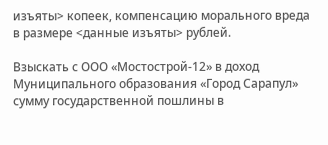изъяты> копеек, компенсацию морального вреда в размере <данные изъяты> рублей.

Взыскать с ООО «Мостострой-12» в доход Муниципального образования «Город Сарапул» сумму государственной пошлины в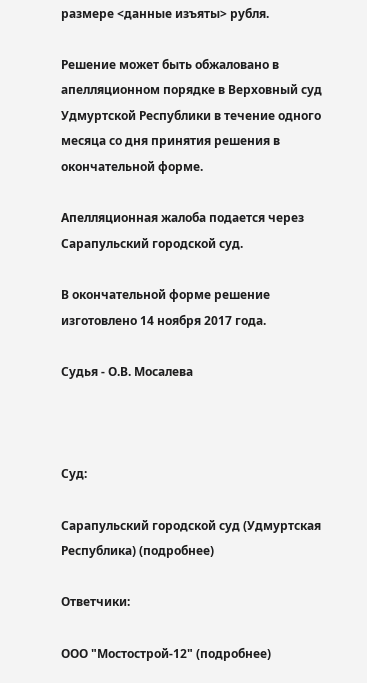размере <данные изъяты> рубля.

Решение может быть обжаловано в апелляционном порядке в Верховный суд Удмуртской Республики в течение одного месяца со дня принятия решения в окончательной форме.

Апелляционная жалоба подается через Сарапульский городской суд.

В окончательной форме решение изготовлено 14 ноября 2017 года.

Судья - О.В. Мосалева



Суд:

Сарапульский городской суд (Удмуртская Республика) (подробнее)

Ответчики:

ООО "Мостострой-12" (подробнее)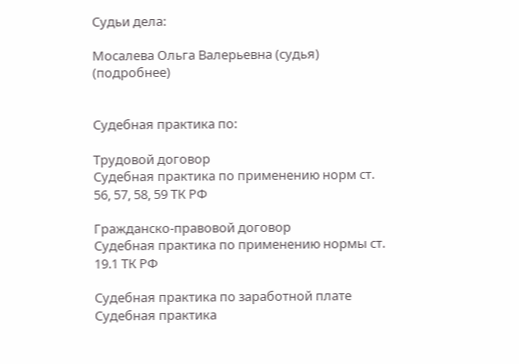Судьи дела:

Мосалева Ольга Валерьевна (судья) (подробнее)


Судебная практика по:

Трудовой договор
Судебная практика по применению норм ст. 56, 57, 58, 59 ТК РФ

Гражданско-правовой договор
Судебная практика по применению нормы ст. 19.1 ТК РФ

Судебная практика по заработной плате
Судебная практика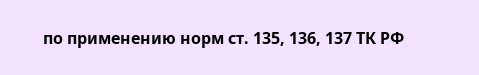по применению норм ст. 135, 136, 137 ТК РФ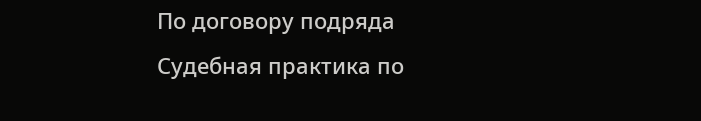По договору подряда
Судебная практика по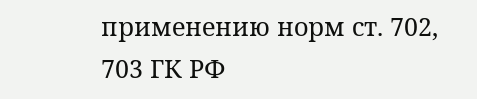применению норм ст. 702, 703 ГК РФ